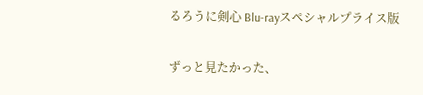るろうに剣心 Blu-rayスペシャルプライス版


ずっと見たかった、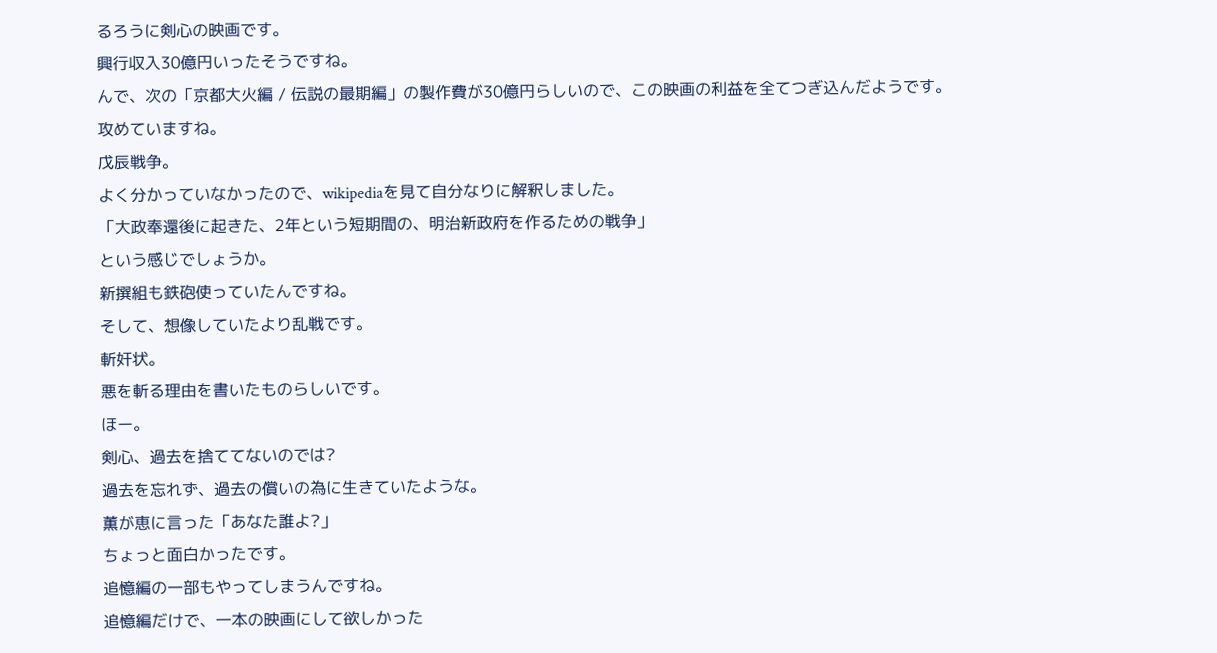るろうに剣心の映画です。
興行収入30億円いったそうですね。
んで、次の「京都大火編 / 伝説の最期編」の製作費が30億円らしいので、この映画の利益を全てつぎ込んだようです。
攻めていますね。
戊辰戦争。
よく分かっていなかったので、wikipediaを見て自分なりに解釈しました。
「大政奉還後に起きた、2年という短期間の、明治新政府を作るための戦争」
という感じでしょうか。
新撰組も鉄砲使っていたんですね。
そして、想像していたより乱戦です。
斬奸状。
悪を斬る理由を書いたものらしいです。
ほー。
剣心、過去を捨ててないのでは?
過去を忘れず、過去の償いの為に生きていたような。
薫が恵に言った「あなた誰よ?」
ちょっと面白かったです。
追憶編の一部もやってしまうんですね。
追憶編だけで、一本の映画にして欲しかった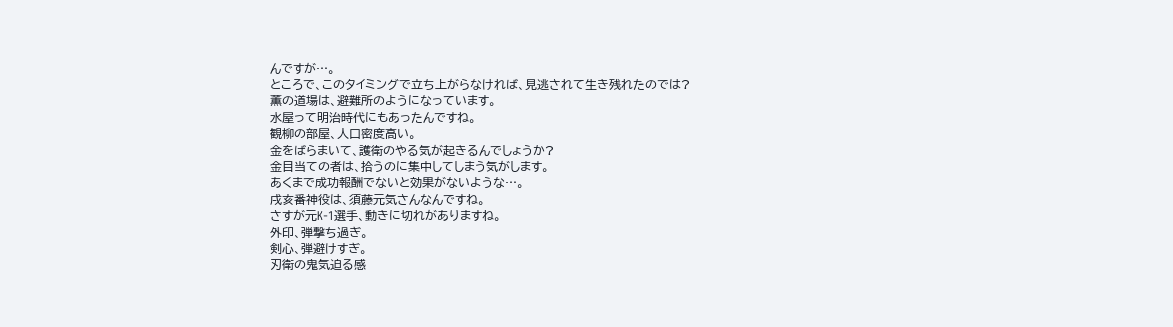んですが…。
ところで、このタイミングで立ち上がらなければ、見逃されて生き残れたのでは?
薫の道場は、避難所のようになっています。
水屋って明治時代にもあったんですね。
観柳の部屋、人口密度高い。
金をばらまいて、護衛のやる気が起きるんでしょうか?
金目当ての者は、拾うのに集中してしまう気がします。
あくまで成功報酬でないと効果がないような…。
戌亥番神役は、須藤元気さんなんですね。
さすが元K-1選手、動きに切れがありますね。
外印、弾撃ち過ぎ。
剣心、弾避けすぎ。
刃衛の鬼気迫る感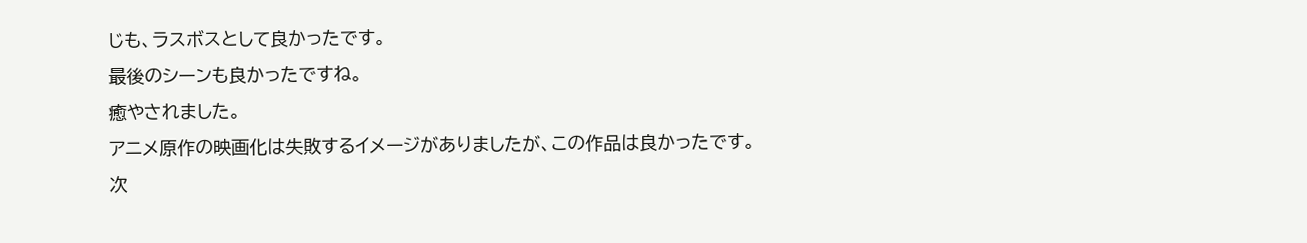じも、ラスボスとして良かったです。
最後のシーンも良かったですね。
癒やされました。
アニメ原作の映画化は失敗するイメージがありましたが、この作品は良かったです。
次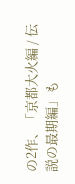の2作、「京都大火編 / 伝説の最期編」も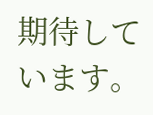期待しています。